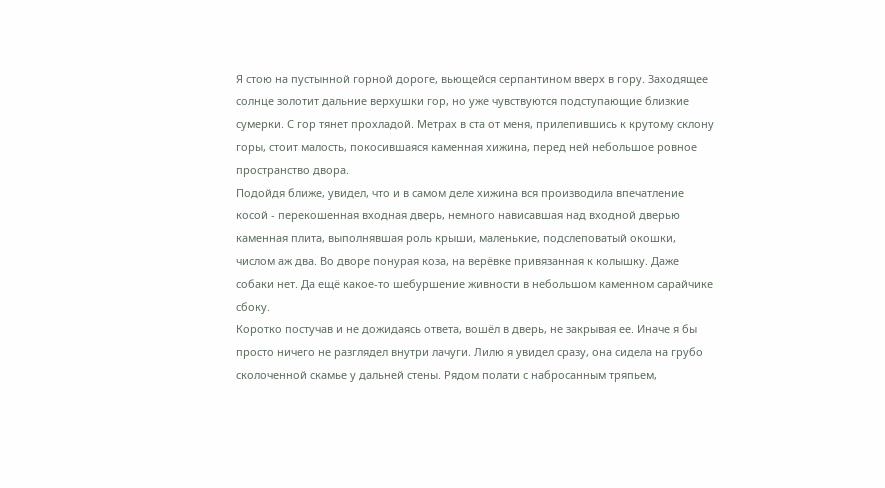Я стою на пустынной горной дороге, вьющейся серпантином вверх в гору. Заходящее солнце золотит дальние верхушки гор, но уже чувствуются подступающие близкие сумерки. С гор тянет прохладой. Метрах в ста от меня, прилепившись к крутому склону горы, стоит малость, покосившаяся каменная хижина, перед ней небольшое ровное пространство двора.
Подойдя ближе, увидел, что и в самом деле хижина вся производила впечатление косой - перекошенная входная дверь, немного нависавшая над входной дверью каменная плита, выполнявшая роль крыши, маленькие, подслеповатый окошки, числом аж два. Во дворе понурая коза, на верёвке привязанная к колышку. Даже собаки нет. Да ещё какое-то шебуршение живности в небольшом каменном сарайчике сбоку.
Коротко постучав и не дожидаясь ответа, вошёл в дверь, не закрывая ее. Иначе я бы просто ничего не разглядел внутри лачуги. Лилю я увидел сразу, она сидела на грубо сколоченной скамье у дальней стены. Рядом полати с набросанным тряпьем,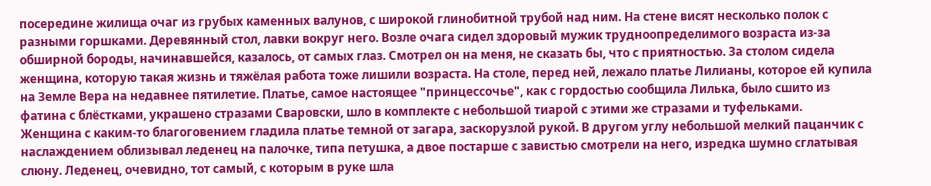посередине жилища очаг из грубых каменных валунов, с широкой глинобитной трубой над ним. На стене висят несколько полок с разными горшками. Деревянный стол, лавки вокруг него. Возле очага сидел здоровый мужик трудноопределимого возраста из-за обширной бороды, начинавшейся, казалось, от самых глаз. Смотрел он на меня, не сказать бы, что с приятностью. За столом сидела женщина, которую такая жизнь и тяжёлая работа тоже лишили возраста. На столе, перед ней, лежало платье Лилианы, которое ей купила на Земле Вера на недавнее пятилетие. Платье, самое настоящее "принцессочье", как с гордостью сообщила Лилька, было сшито из фатина с блёстками, украшено стразами Сваровски, шло в комплекте с небольшой тиарой с этими же стразами и туфельками.
Женщина с каким-то благоговением гладила платье темной от загара, заскорузлой рукой. В другом углу небольшой мелкий пацанчик с наслаждением облизывал леденец на палочке, типа петушка, а двое постарше с завистью смотрели на него, изредка шумно сглатывая слюну. Леденец, очевидно, тот самый, с которым в руке шла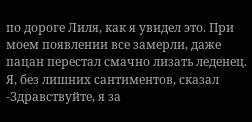по дороге Лиля, как я увидел это. При моем появлении все замерли, даже пацан перестал смачно лизать леденец. Я, без лишних сантиментов, сказал
-Здравствуйте, я за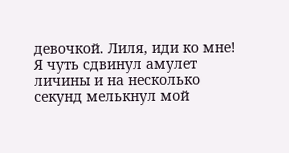девочкой. Лиля, иди ко мне!
Я чуть сдвинул амулет личины и на несколько секунд мелькнул мой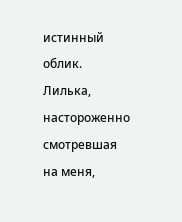истинный облик. Лилька, настороженно смотревшая на меня,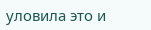уловила это и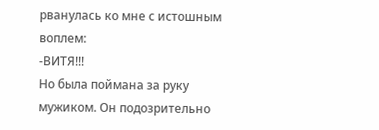рванулась ко мне с истошным воплем:
-ВИТЯ!!!
Но была поймана за руку мужиком. Он подозрительно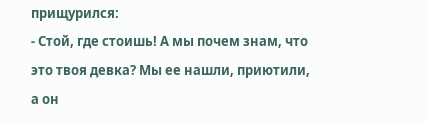прищурился:
- Стой, где стоишь! А мы почем знам, что это твоя девка? Мы ее нашли, приютили, а он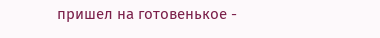пришел на готовенькое -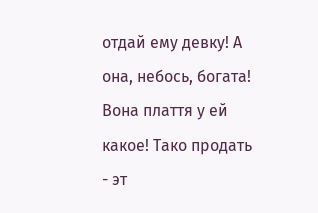отдай ему девку! А она, небось, богата! Вона плаття у ей какое! Тако продать - эт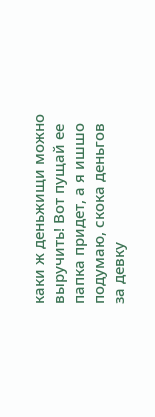каки ж деньжищи можно выручить! Вот пущай ее папка придет, а я ишшо подумаю, скока деньгов за девку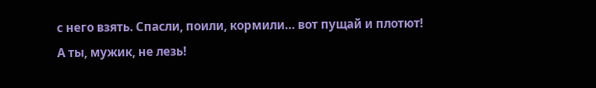с него взять. Спасли, поили, кормили… вот пущай и плотют! А ты, мужик, не лезь!